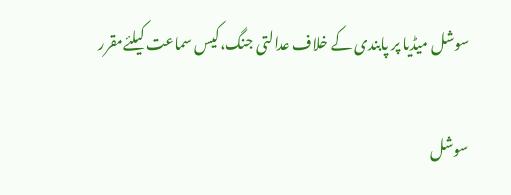سوشل میڈیا پر پابندی کے خلاف عدالتی جنگ،کیس سماعت کیلئےمقرر

سوشل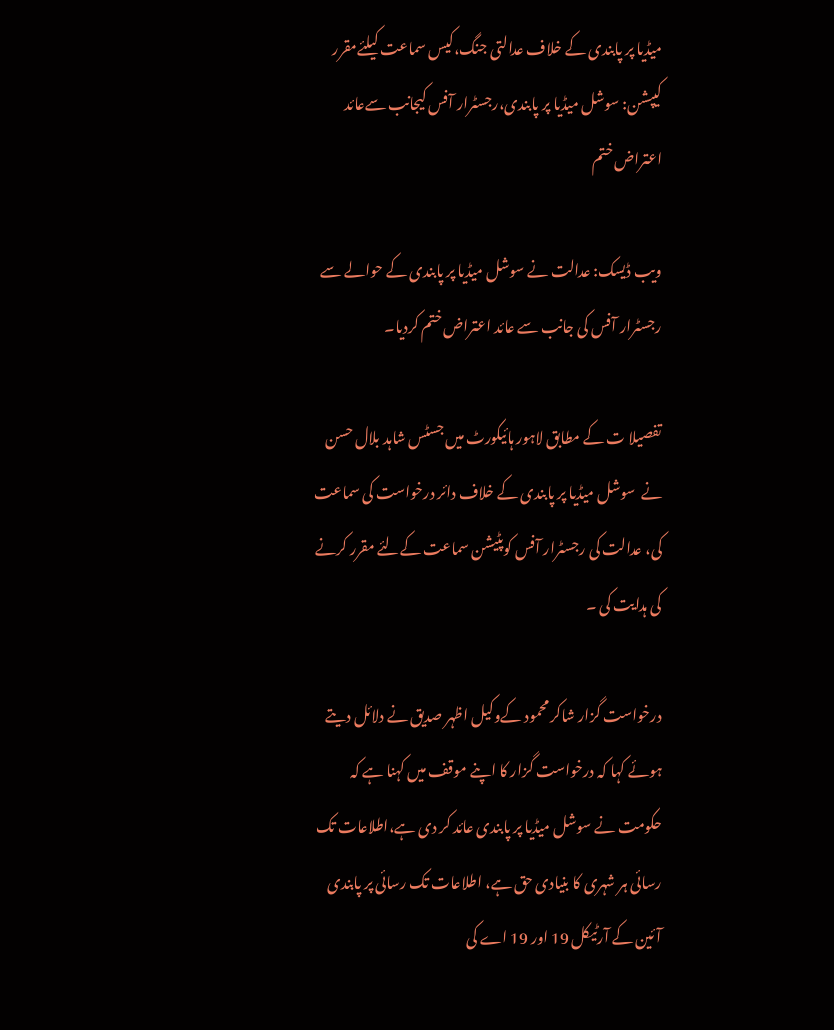میڈیا پر پابندی کے خلاف عدالتی جنگ،کیس سماعت کیلئےمقرر
کیپشن: سوشل میڈیا پر پابندی،رجسٹرار آفس کیجانب سےعائد اعتراض ختم

ویب ڈیسک: عدالت نے سوشل میڈیا پر پابندی کے حوالے سے رجسٹرار آفس کی جانب سے عائد اعتراض ختم کردیا۔

تفصیلا ت کے مطابق لاہور ہائیکورٹ میں جسٹس شاہد بلال حسن نے  سوشل میڈیا پر پابندی کے خلاف دائر درخواست کی سماعت کی، عدالت کی رجسٹرار آفس کوپٹیشن سماعت کےلئے مقرر کرنے کی ہدایت کی ۔

درخواست گزار شاکر محمود کےوکیل اظہر صدیق نے دلائل دیتے ہوئے کہا کہ درخواست گزار کا اپنے موقف میں کہنا ہے کہ حکومت نے سوشل میڈیا پر پابندی عائد کر دی ہے،اطلاعات تک رسائی ہر شہری کا بنیادی حق ہے، اطلاعات تک رسائی پر پابندی آئین کے آرٹیکل 19 اور 19 اے کی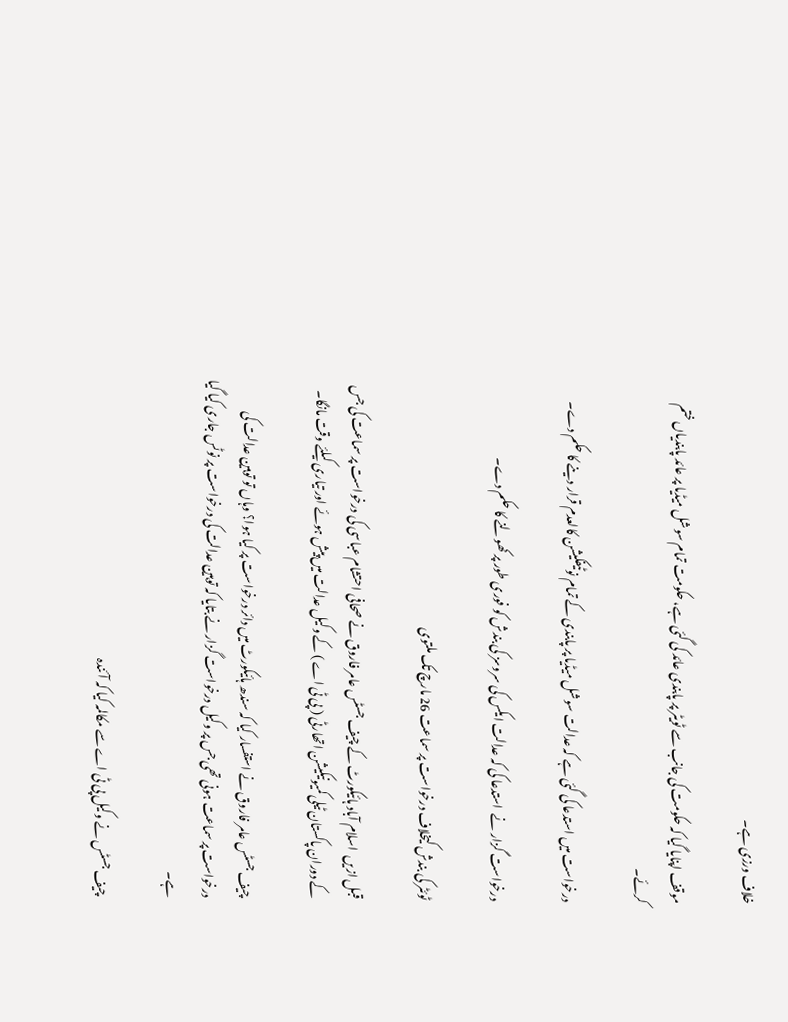خلاف ورزی ہے۔

موقف اپنایا گیا کہ حکومت کی جانب سے ٹویٹر پر پابندی عائد کی گئی ہے، حکومت تمام سوشل میڈیا پر عائد پابندیاں ختم کرئے۔

درخواست میں استدعا کی گئی ہے کہ عدالت سوشل میڈیا پر پابندی کے تمام نوٹیفکیشن کالعدم قرار دینے کا حکم دے۔

درخواست گزار نے  استدعا کی کہ عدالت ایکس کی سروسز کی بندش کو فوری طور پر کھولنے کا حکم دے۔

ٹوئٹر کی بندش کیخلاف درخواست پر سماعت 26 مارچ تک ملتوی

قبل ازیں  اسلام آباد ہائیکورٹ کے چیف جسٹس عامر فاروق نے صحافی احتشام عباسی کی درخواست پر سماعت کی جس کے دوران پاکستان ٹیلی کمیونیکیشن اتھارٹی ( پی ٹی اے ) کے وکیل عدالت میں پیش ہوئے اور تیاری کیلئے وقت مانگا۔

چیف جسٹس عامر فاروق نے استفسار کیا کہ سندھ ہائیکورٹ میں دائر درخواست پر کیا ہوا؟ وہاں تو توہین عدالت کی درخواست پر سماعت ہونی تھی جس پر وکیل درخواست گزار نے بتایا کہ توہین عدالت کی درخواست پر نوٹس جاری کیا گیا ہے۔

چیف جسٹس نے وکیل پی ٹی اے سے مکالمہ کیا کہ آئندہ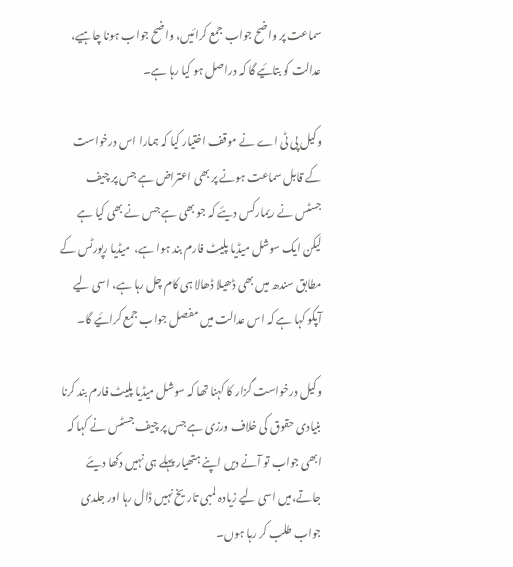سماعت پر واضح جواب جمع کرائیں، واضح جواب ہونا چاہیے، عدالت کو بتائیے گا کہ دراصل ہو کیا رہا ہے۔

وکیل پی ٹی اے نے موقف اختیار کیا کہ ہمارا اس درخواست کے قابل سماعت ہونے پر بھی اعتراض ہے جس پر چیف جسٹس نے ریمارکس دیئے کہ جو بھی ہے جس نے بھی کیا ہے لیکن ایک سوشل میڈیا پلیٹ فارم بند ہوا ہے،  میڈیا رپورٹس کے مطابق سندھ میں بھی ڈھیلا ڈھالا ہی کام چل رہا ہے، اسی لیے آپکو کہا ہے کہ اس عدالت میں مفصل جواب جمع کرائیے گا۔

وکیل درخواست گزار کا کہنا تھا کہ سوشل میڈیا پلیٹ فارم بند کرنا بنیادی حقوق کی خلاف ورزی ہے جس پر چیف جسٹس نے کہا کہ ابھی جواب تو آنے دیں اپنے ہتھیار پہلے ہی نہیں دکھا دیئے جاتے،میں اسی لیے زیادہ لمبی تاریخ نہیں ڈال رہا اور جلدی جواب طلب کر رہا ہوں۔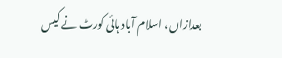بعدازاں، اسلام آباد ہائی کورٹ نے کیس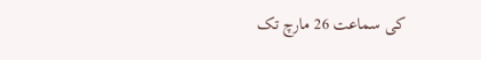کی سماعت 26 مارچ تک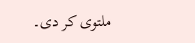ملتوی کر دی۔